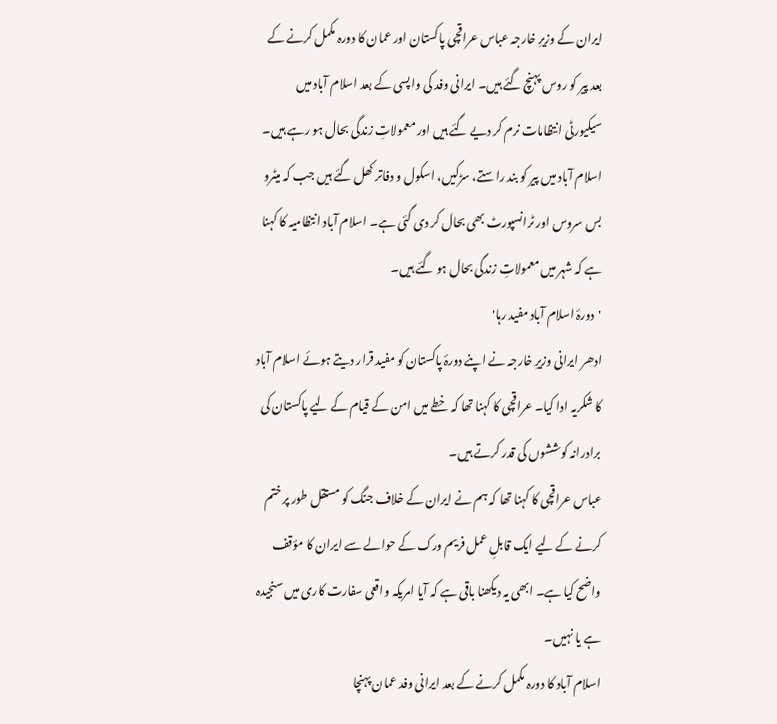ایران کے وزیرِ خارجہ عباس عراقچی پاکستان اور عمان کا دورہ مکمل کرنے کے بعد پیر کو روس پہنچ گئے ہیں۔ ایرانی وفد کی واپسی کے بعد اسلام آباد میں سیکیورٹی انتظامات نرم کر دیے گئے ہیں اور معمولاتِ زندگی بحال ہو رہے ہیں۔
اسلام آباد میں پیر کو بند راستے، سڑکیں، اسکول و دفاتر کھل گئے ہیں جب کہ میٹرو بس سروس اور ٹرانسپورٹ بھی بحال کر دی گئی ہے۔ اسلام آباد انتظامیہ کا کہنا ہے کہ شہر میں معمولاتِ زندگی بحال ہو گئے ہیں۔
'دورۂ اسلام آباد مفید رہا'
ادھر ایرانی وزیرِ خارجہ نے اپنے دورۂ پاکستان کو مفید قرار دیتے ہوئے اسلام آباد کا شکریہ ادا کیا۔ عراقچی کا کہنا تھا کہ خطے میں امن کے قیام کے لیے پاکستان کی برادرانہ کوششوں کی قدر کرتے ہیں۔
عباس عراقچی کا کہنا تھا کہ ہم نے ایران کے خلاف جنگ کو مستقل طور پر ختم کرنے کے لیے ایک قابلِ عمل فریم ورک کے حوالے سے ایران کا مؤقف واضح کیا ہے۔ ابھی یہ دیکھنا باقی ہے کہ آیا امریکہ واقعی سفارت کاری میں سنجیدہ ہے یا نہیں۔
اسلام آباد کا دورہ مکمل کرنے کے بعد ایرانی وفد عمان پہنچا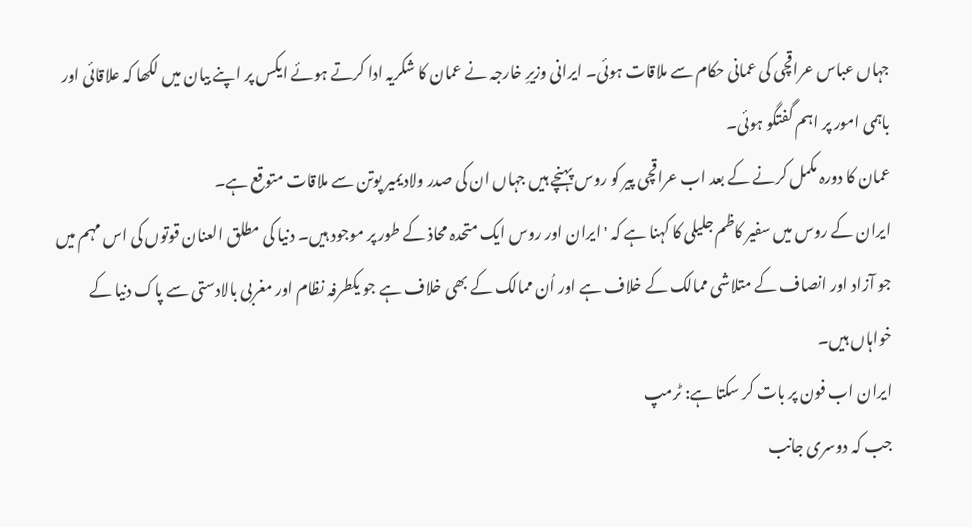جہاں عباس عراقچی کی عمانی حکام سے ملاقات ہوئی۔ ایرانی وزیرِ خارجہ نے عمان کا شکریہ ادا کرتے ہوئے ایکس پر اپنے بیان میں لکھا کہ علاقائی اور باہمی امور پر اہم گفتگو ہوئی۔
عمان کا دورہ مکمل کرنے کے بعد اب عراقچی پیر کو روس پہنچے ہیں جہاں ان کی صدر ولادیمیر پوتن سے ملاقات متوقع ہے۔
ایران کے روس میں سفیر کاظم جلیلی کا کہنا ہے کہ 'ایران اور روس ایک متحدہ محاذ کے طور پر موجود ہیں۔ دنیا کی مطلق العنان قوتوں کی اس مہم میں جو آزاد اور انصاف کے متلاشی ممالک کے خلاف ہے اور اُن ممالک کے بھی خلاف ہے جو یکطرفہ نظام اور مغربی بالادستی سے پاک دنیا کے خواہاں ہیں۔
ایران اب فون پر بات کر سکتا ہے: ٹرمپ
جب کہ دوسری جانب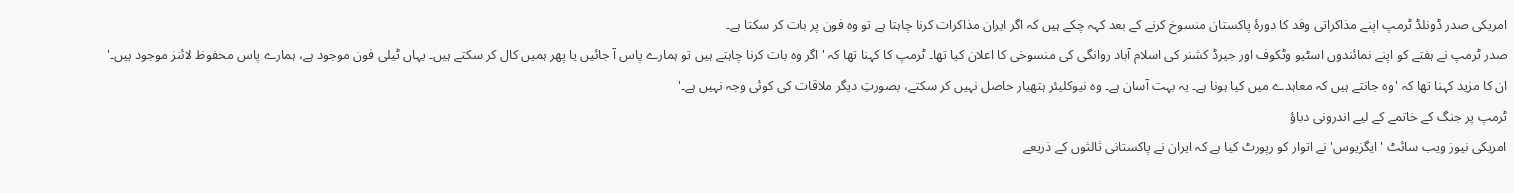امریکی صدر ڈونلڈ ٹرمپ اپنے مذاکراتی وفد کا دورۂ پاکستان منسوخ کرنے کے بعد کہہ چکے ہیں کہ اگر ایران مذاکرات کرنا چاہتا ہے تو وہ فون پر بات کر سکتا ہے۔
صدر ٹرمپ نے ہفتے کو اپنے نمائندوں اسٹیو وٹکوف اور جیرڈ کشنر کی اسلام آباد روانگی کی منسوخی کا اعلان کیا تھا۔ ٹرمپ کا کہنا تھا کہ 'اگر وہ بات کرنا چاہتے ہیں تو ہمارے پاس آ جائیں یا پھر ہمیں کال کر سکتے ہیں۔ یہاں ٹیلی فون موجود ہے، ہمارے پاس محفوظ لائنز موجود ہیں۔'
ان کا مزید کہنا تھا کہ 'وہ جانتے ہیں کہ معاہدے میں کیا ہونا ہے۔ یہ بہت آسان ہے۔ وہ نیوکلیئر ہتھیار حاصل نہیں کر سکتے، بصورتِ دیگر ملاقات کی کوئی وجہ نہیں ہے۔'
ٹرمپ پر جنگ کے خاتمے کے لیے اندرونی دباؤ
امریکی نیوز ویب سائٹ 'ایگزیوس' نے اتوار کو رپورٹ کیا ہے کہ ایران نے پاکستانی ثالثوں کے ذریعے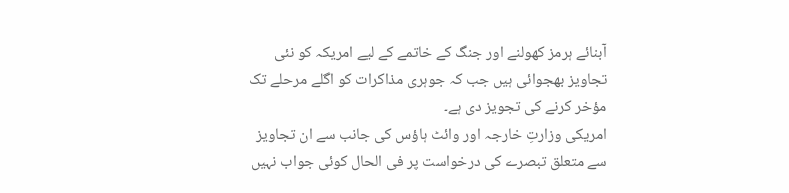آبنائے ہرمز کھولنے اور جنگ کے خاتمے کے لیے امریکہ کو نئی تجاویز بھجوائی ہیں جب کہ جوہری مذاکرات کو اگلے مرحلے تک مؤخر کرنے کی تجویز دی ہے۔
امریکی وزارتِ خارجہ اور وائٹ ہاؤس کی جانب سے ان تجاویز سے متعلق تبصرے کی درخواست پر فی الحال کوئی جواب نہیں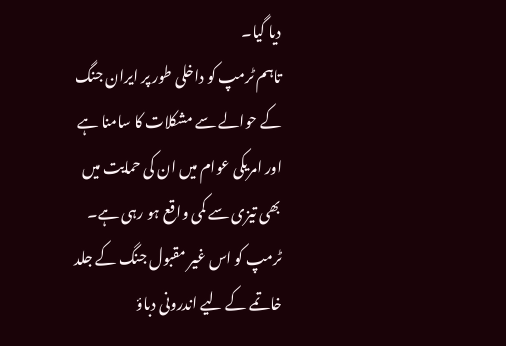دیا گیا۔
تاہم ٹرمپ کو داخلی طور پر ایران جنگ کے حوالے سے مشکلات کا سامنا ہے اور امریکی عوام میں ان کی حمایت میں بھی تیزی سے کمی واقع ہو رہی ہے۔
ٹرمپ کو اس غیر مقبول جنگ کے جلد خاتمے کے لیے اندرونی دباؤ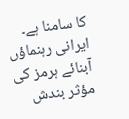کا سامنا ہے۔ ایرانی رہنماؤں آبنائے ہرمز کی مؤثر بندش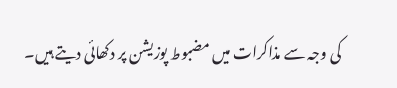کی وجہ سے مذاکرات میں مضبوط پوزیشن پر دکھائی دیتے ہیں۔